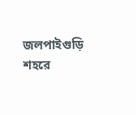জলপাইগুড়ি শহরে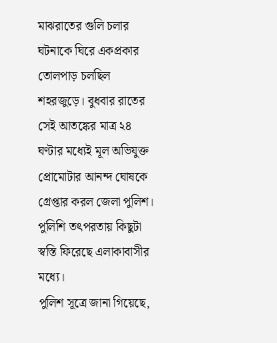মাঝরাতের গুলি চলার ঘটনাকে ঘিরে একপ্রকার তোলপাড় চলছিল শহরজুড়ে। বুধবার রাতের সেই আতঙ্কের মাত্র ২৪ ঘণ্টার মধ্যেই মূল অভিযুক্ত প্রোমোটার আনন্দ ঘোষকে গ্রেপ্তার করল জেলা পুলিশ। পুলিশি তৎপরতায় কিছুটা স্বস্তি ফিরেছে এলাকাবাসীর মধ্যে।
পুলিশ সূত্রে জানা গিয়েছে,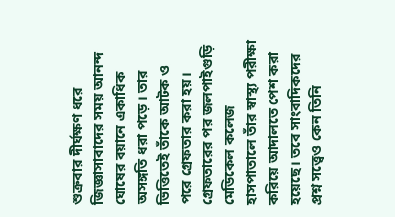শুক্রবার দীর্ঘক্ষণ ধরে জিজ্ঞাসাবাদের সময় আনন্দ ঘোষের বয়ানে একাধিক অসঙ্গতি ধরা পড়ে। তার ভিত্তিতেই তাঁকে আটক ও পরে গ্রেফতার করা হয়। গ্রেফতারের পর জলপাইগুড়ি মেডিকেল কলেজ হাসপাতালে তাঁর স্বাস্থ্য পরীক্ষা করিয়ে আদালতে পেশ করা হয়েছে। তবে সাংবাদিকদের প্রশ্ন সত্ত্বেও কেন তিনি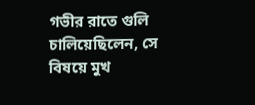গভীর রাতে গুলি চালিয়েছিলেন, সে বিষয়ে মুখ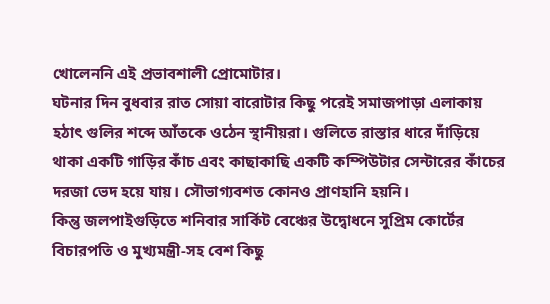খোলেননি এই প্রভাবশালী প্রোমোটার।
ঘটনার দিন বুধবার রাত সোয়া বারোটার কিছু পরেই সমাজপাড়া এলাকায় হঠাৎ গুলির শব্দে আঁতকে ওঠেন স্থানীয়রা। গুলিতে রাস্তার ধারে দাঁড়িয়ে থাকা একটি গাড়ির কাঁচ এবং কাছাকাছি একটি কম্পিউটার সেন্টারের কাঁচের দরজা ভেদ হয়ে যায়। সৌভাগ্যবশত কোনও প্রাণহানি হয়নি।
কিন্তু জলপাইগুড়িতে শনিবার সার্কিট বেঞ্চের উদ্বোধনে সুপ্রিম কোর্টের বিচারপতি ও মুখ্যমন্ত্রী-সহ বেশ কিছু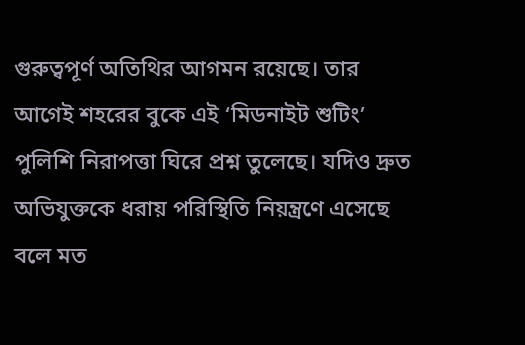গুরুত্বপূর্ণ অতিথির আগমন রয়েছে। তার আগেই শহরের বুকে এই ‘মিডনাইট শুটিং’ পুলিশি নিরাপত্তা ঘিরে প্রশ্ন তুলেছে। যদিও দ্রুত অভিযুক্তকে ধরায় পরিস্থিতি নিয়ন্ত্রণে এসেছে বলে মত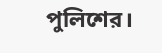পুলিশের।